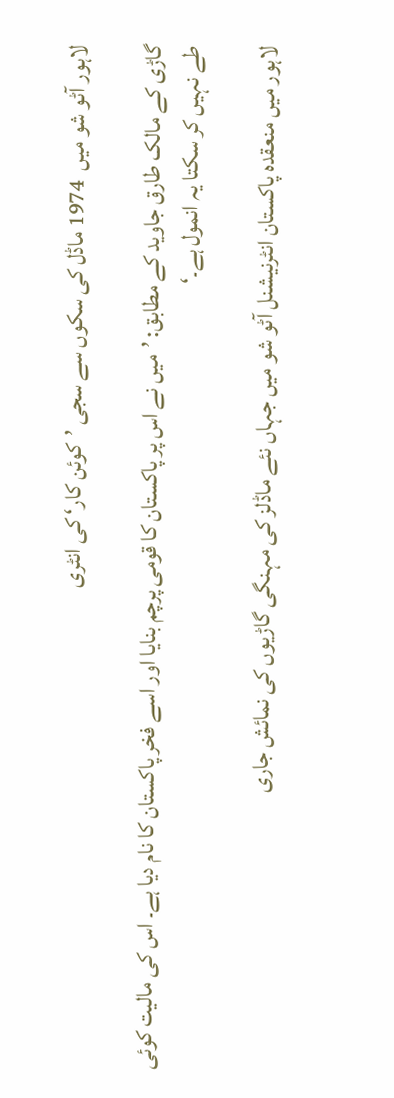لاہور آٹو شو میں  1974 ماڈل کی سکوں سے سجی ’کوئن کار‘ کی انٹری

گاڑی کے مالک طارق جاوید کے مطابق: ’میں نے اس پر پاکستان کا قومی پرچم بنایا اور اسے فخر پاکستان کا نام دیا ہے۔ اس کی مالیت کوئی طے نہیں کر سکتا یہ انمول ہے۔‘

لاہور میں منعقدہ پاکستان انٹرنیشنل آٹو شو میں جہاں نئے ماڈلز کی مہنگی گاڑیوں کی نمائش جاری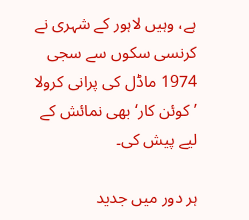ہے، وہیں لاہور کے شہری نے کرنسی سکوں سے سجی 1974 ماڈل کی پرانی کرولا ’کوئن کار‘ بھی نمائش کے لیے پیش کی۔

ہر دور میں جدید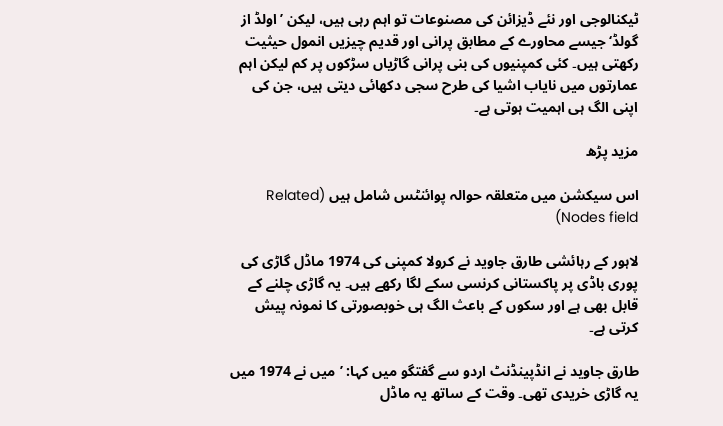ٹیکنالوجی اور نئے ڈیزائن کی مصنوعات تو اہم رہی ہیں، لیکن ’اولڈ از گولڈ‘ جیسے محاورے کے مطابق پرانی اور قدیم چیزیں انمول حیثیت رکھتی ہیں۔ کئی کمپنیوں کی بنی پرانی گاڑیاں سڑکوں پر کم لیکن اہم عمارتوں میں نایاب اشیا کی طرح سجی دکھائی دیتی ہیں، جن کی اپنی الگ ہی اہمیت ہوتی ہے۔

مزید پڑھ

اس سیکشن میں متعلقہ حوالہ پوائنٹس شامل ہیں (Related Nodes field)

لاہور کے رہائشی طارق جاوید نے کرولا کمپنی کی 1974 ماڈل گاڑی کی پوری باڈی پر پاکستانی کرنسی سکے لگا رکھے ہیں۔ یہ گاڑی چلنے کے قابل بھی ہے اور سکوں کے باعث الگ ہی خوبصورتی کا نمونہ پیش کرتی ہے۔

طارق جاوید نے انڈپینڈنٹ اردو سے گفتگو میں کہا: ’میں نے 1974 میں یہ گاڑی خریدی تھی۔ وقت کے ساتھ یہ ماڈل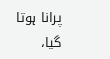پرانا ہوتا گیا،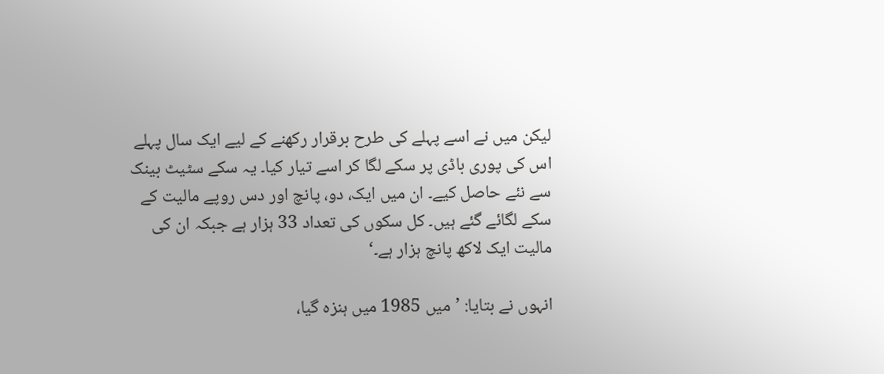لیکن میں نے اسے پہلے کی طرح برقرار رکھنے کے لیے ایک سال پہلے اس کی پوری باڈی پر سکے لگا کر اسے تیار کیا۔ یہ سکے سٹیٹ بینک سے نئے حاصل کیے۔ ان میں ایک، دو، پانچ اور دس روپے مالیت کے سکے لگائے گئے ہیں۔ کل سکوں کی تعداد 33 ہزار ہے جبکہ ان کی مالیت ایک لاکھ پانچ ہزار ہے۔‘

انہوں نے بتایا: ’میں 1985 میں ہنزہ گیا،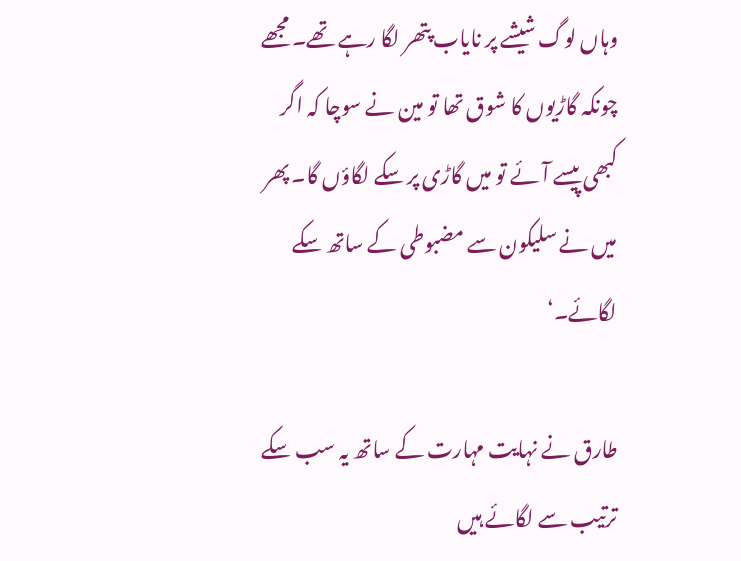وہاں لوگ شیشے پر نایاب پتھر لگا رہے تھے۔ مجھے چونکہ گاڑیوں کا شوق تھا تو مین نے سوچا کہ اگر کبھی پیسے آئے تو میں گاڑی پر سکے لگاؤں گا۔ پھر میں نے سلیکون سے مضبوطی کے ساتھ سکے لگائے۔‘

طارق نے نہایت مہارت کے ساتھ یہ سب سکے ترتیب سے لگائے ہیں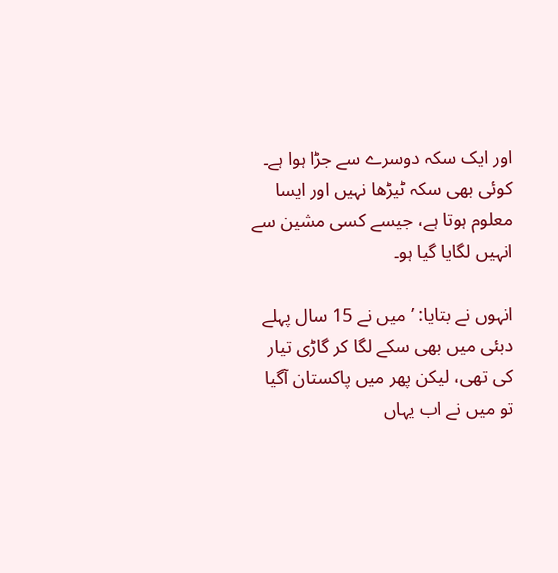اور ایک سکہ دوسرے سے جڑا ہوا ہے۔ کوئی بھی سکہ ٹیڑھا نہیں اور ایسا معلوم ہوتا ہے، جیسے کسی مشین سے انہیں لگایا گیا ہو۔

انہوں نے بتایا: ’میں نے 15 سال پہلے دبئی میں بھی سکے لگا کر گاڑی تیار کی تھی، لیکن پھر میں پاکستان آگیا تو میں نے اب یہاں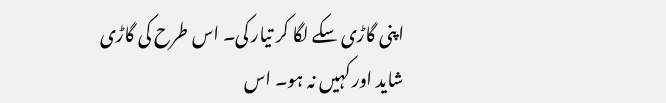اپنی گاڑی سکے لگا کر تیار کی۔ اس طرح کی گاڑی شاید اور کہیں نہ ہو۔ اس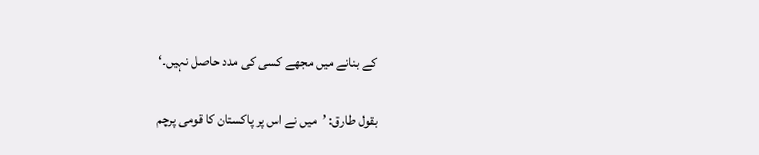کے بنانے میں مجھے کسی کی مدد حاصل نہیں۔‘

بقول طارق: ’میں نے اس پر پاکستان کا قومی پرچم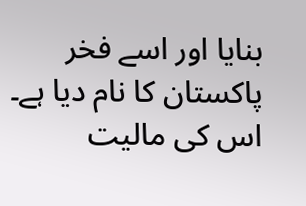بنایا اور اسے فخر پاکستان کا نام دیا ہے۔ اس کی مالیت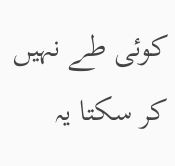کوئی طے نہیں کر سکتا یہ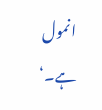انمول ہے۔‘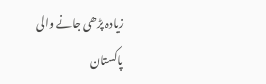زیادہ پڑھی جانے والی پاکستان